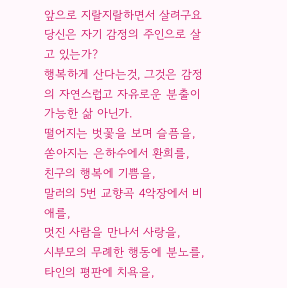앞으로 지랄지랄하면서 살려구요
당신은 자기 감정의 주인으로 살고 있는가?
행복하게 산다는것, 그것은 감정의 자연스럽고 자유로운 분출이 가능한 삶 아닌가.
떨어지는 벗꽃을 보며 슬픔을,
쏟아지는 은하수에서 환희를,
친구의 행복에 기쁨을,
말러의 5번 교향곡 4악장에서 비애를,
멋진 사람을 만나서 사랑을,
시부모의 무례한 행동에 분노를,
타인의 평판에 치욕을,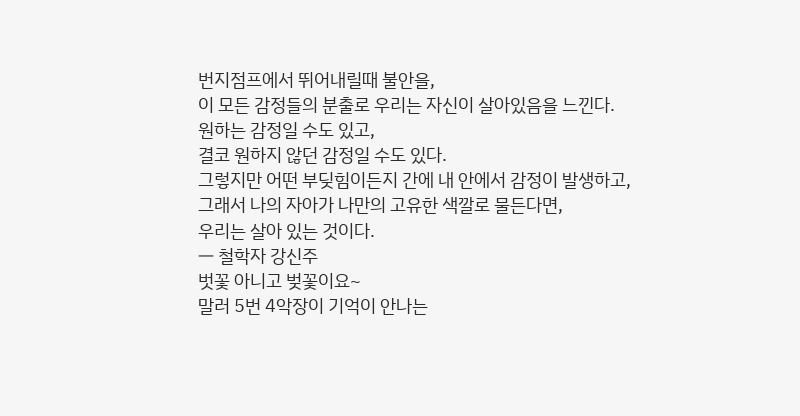번지점프에서 뛰어내릴때 불안을,
이 모든 감정들의 분출로 우리는 자신이 살아있음을 느낀다.
원하는 감정일 수도 있고,
결코 원하지 않던 감정일 수도 있다.
그렇지만 어떤 부딪힘이든지 간에 내 안에서 감정이 발생하고,
그래서 나의 자아가 나만의 고유한 색깔로 물든다면,
우리는 살아 있는 것이다.
ㅡ 철학자 강신주
벗꽃 아니고 벚꽃이요~
말러 5번 4악장이 기억이 안나는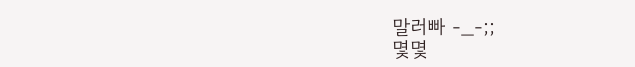말러빠 -_-;;
몇몇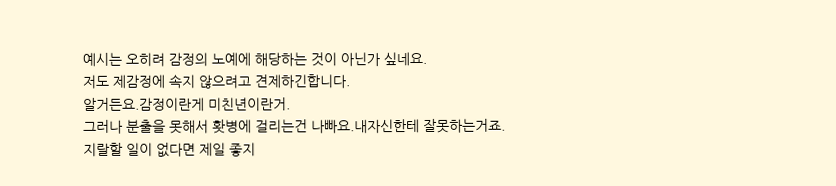예시는 오히려 감정의 노예에 해당하는 것이 아닌가 싶네요.
저도 제감정에 속지 않으려고 견제하긴합니다.
알거든요.감정이란게 미친년이란거.
그러나 분출을 못해서 홧병에 걸리는건 나빠요.내자신한테 잘못하는거죠.
지랄할 일이 없다면 제일 좋지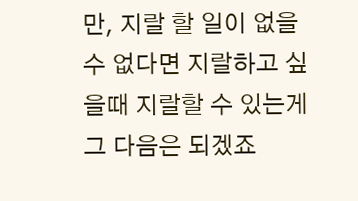만, 지랄 할 일이 없을 수 없다면 지랄하고 싶을때 지랄할 수 있는게 그 다음은 되겠죠